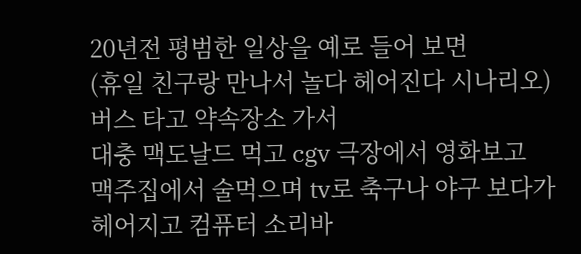20년전 평범한 일상을 예로 들어 보면
(휴일 친구랑 만나서 놀다 헤어진다 시나리오)
버스 타고 약속장소 가서
대충 맥도날드 먹고 cgv 극장에서 영화보고
맥주집에서 술먹으며 tv로 축구나 야구 보다가
헤어지고 컴퓨터 소리바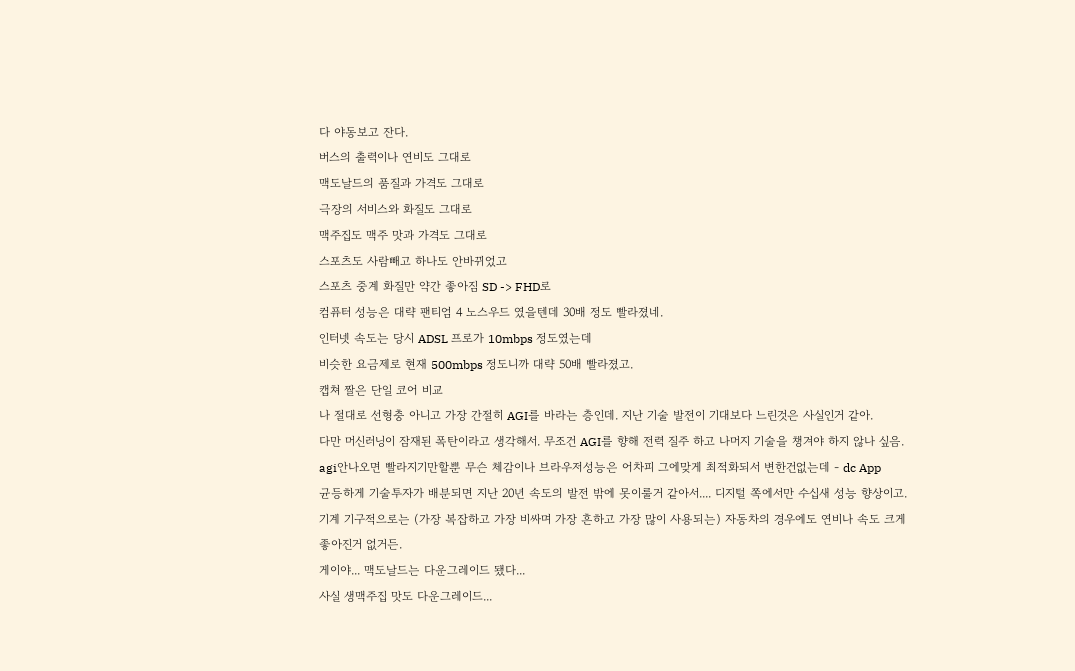다 야동보고 잔다.
버스의 출력이나 연비도 그대로
맥도날드의 품질과 가격도 그대로
극장의 서비스와 화질도 그대로
맥주집도 맥주 맛과 가격도 그대로
스포츠도 사람빼고 하나도 안바뀌었고
스포츠 중계 화질만 약간 좋아짐 SD -> FHD로
컴퓨터 성능은 대략 팬티엄 4 노스우드 였을텐데 30배 정도 빨라졌네.
인터넷 속도는 당시 ADSL 프로가 10mbps 정도였는데
비슷한 요금제로 현재 500mbps 정도니까 대략 50배 빨라졌고.
캡쳐 짤은 단일 코어 비교
나 절대로 선형충 아니고 가장 간절히 AGI를 바라는 층인데. 지난 기술 발전이 기대보다 느린것은 사실인거 같아.
다만 머신러닝이 잠재된 폭탄이라고 생각해서. 무조건 AGI를 향해 전력 질주 하고 나머지 기술을 챙겨야 하지 않나 싶음.
agi안나오면 빨라지기만할뿐 무슨 체감이나 브라우저성능은 어차피 그에맞게 최적화되서 변한건없는데 - dc App
균등하게 기술투자가 배분되면 지난 20년 속도의 발전 밖에 못이룰거 같아서.... 디지털 쪽에서만 수십새 성능 향상이고. 기계 기구적으로는 (가장 복잡하고 가장 비싸며 가장 흔하고 가장 많이 사용되는) 자동차의 경우에도 연비나 속도 크게 좋아진거 없거든.
게이야... 맥도날드는 다운그레이드 됐다...
사실 생맥주집 맛도 다운그레이드...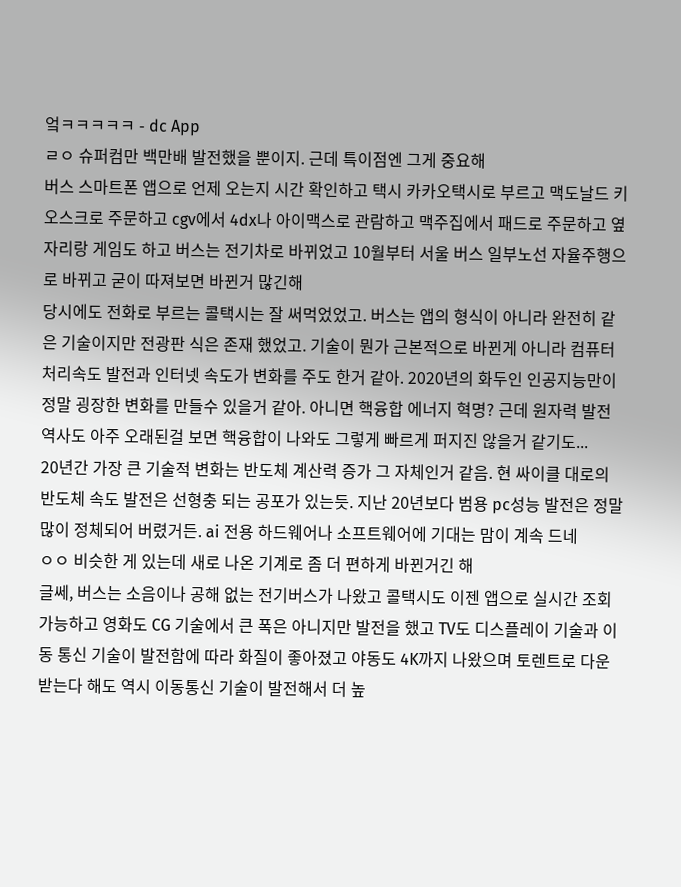엌ㅋㅋㅋㅋㅋ - dc App
ㄹㅇ 슈퍼컴만 백만배 발전했을 뿐이지. 근데 특이점엔 그게 중요해
버스 스마트폰 앱으로 언제 오는지 시간 확인하고 택시 카카오택시로 부르고 맥도날드 키오스크로 주문하고 cgv에서 4dx나 아이맥스로 관람하고 맥주집에서 패드로 주문하고 옆자리랑 게임도 하고 버스는 전기차로 바뀌었고 10월부터 서울 버스 일부노선 자율주행으로 바뀌고 굳이 따져보면 바뀐거 많긴해
당시에도 전화로 부르는 콜택시는 잘 써먹었었고. 버스는 앱의 형식이 아니라 완전히 같은 기술이지만 전광판 식은 존재 했었고. 기술이 뭔가 근본적으로 바뀐게 아니라 컴퓨터 처리속도 발전과 인터넷 속도가 변화를 주도 한거 같아. 2020년의 화두인 인공지능만이 정말 굉장한 변화를 만들수 있을거 같아. 아니면 핵융합 에너지 혁명? 근데 원자력 발전 역사도 아주 오래된걸 보면 핵융합이 나와도 그렇게 빠르게 퍼지진 않을거 같기도...
20년간 가장 큰 기술적 변화는 반도체 계산력 증가 그 자체인거 같음. 현 싸이클 대로의 반도체 속도 발전은 선형충 되는 공포가 있는듯. 지난 20년보다 범용 pc성능 발전은 정말 많이 정체되어 버렸거든. ai 전용 하드웨어나 소프트웨어에 기대는 맘이 계속 드네
ㅇㅇ 비슷한 게 있는데 새로 나온 기계로 좀 더 편하게 바뀐거긴 해
글쎄, 버스는 소음이나 공해 없는 전기버스가 나왔고 콜택시도 이젠 앱으로 실시간 조회 가능하고 영화도 CG 기술에서 큰 폭은 아니지만 발전을 했고 TV도 디스플레이 기술과 이동 통신 기술이 발전함에 따라 화질이 좋아졌고 야동도 4K까지 나왔으며 토렌트로 다운 받는다 해도 역시 이동통신 기술이 발전해서 더 높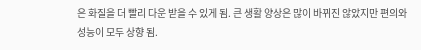은 화질을 더 빨리 다운 받을 수 있게 됨. 큰 생활 양상은 많이 바뀌진 않았지만 편의와 성능이 모두 상향 됨.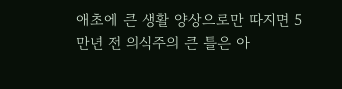애초에 큰 생활 양상으로만 따지면 5만년 전 의식주의 큰 틀은 아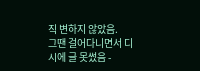직 변하지 않았음.
그땐 걸어다니면서 디시에 글 못썼음 -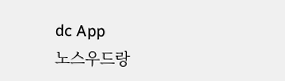dc App
노스우드랑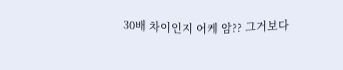30배 차이인지 어케 암?? 그거보다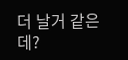더 날거 같은데?